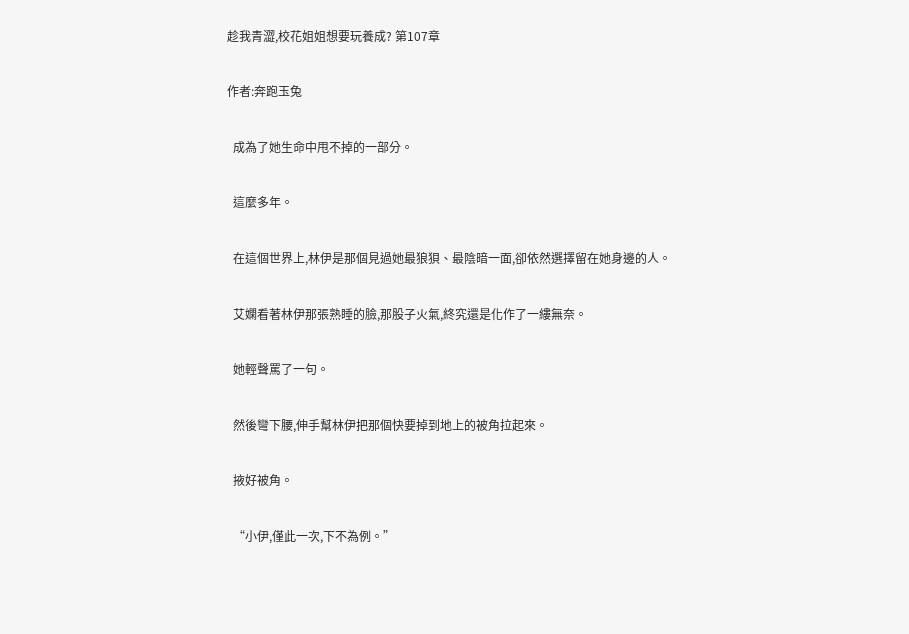趁我青澀,校花姐姐想要玩養成? 第107章

作者:奔跑玉兔

  成為了她生命中甩不掉的一部分。

  這麼多年。

  在這個世界上,林伊是那個見過她最狼狽、最陰暗一面,卻依然選擇留在她身邊的人。

  艾嫻看著林伊那張熟睡的臉,那股子火氣,終究還是化作了一縷無奈。

  她輕聲罵了一句。

  然後彎下腰,伸手幫林伊把那個快要掉到地上的被角拉起來。

  掖好被角。

  “小伊,僅此一次,下不為例。”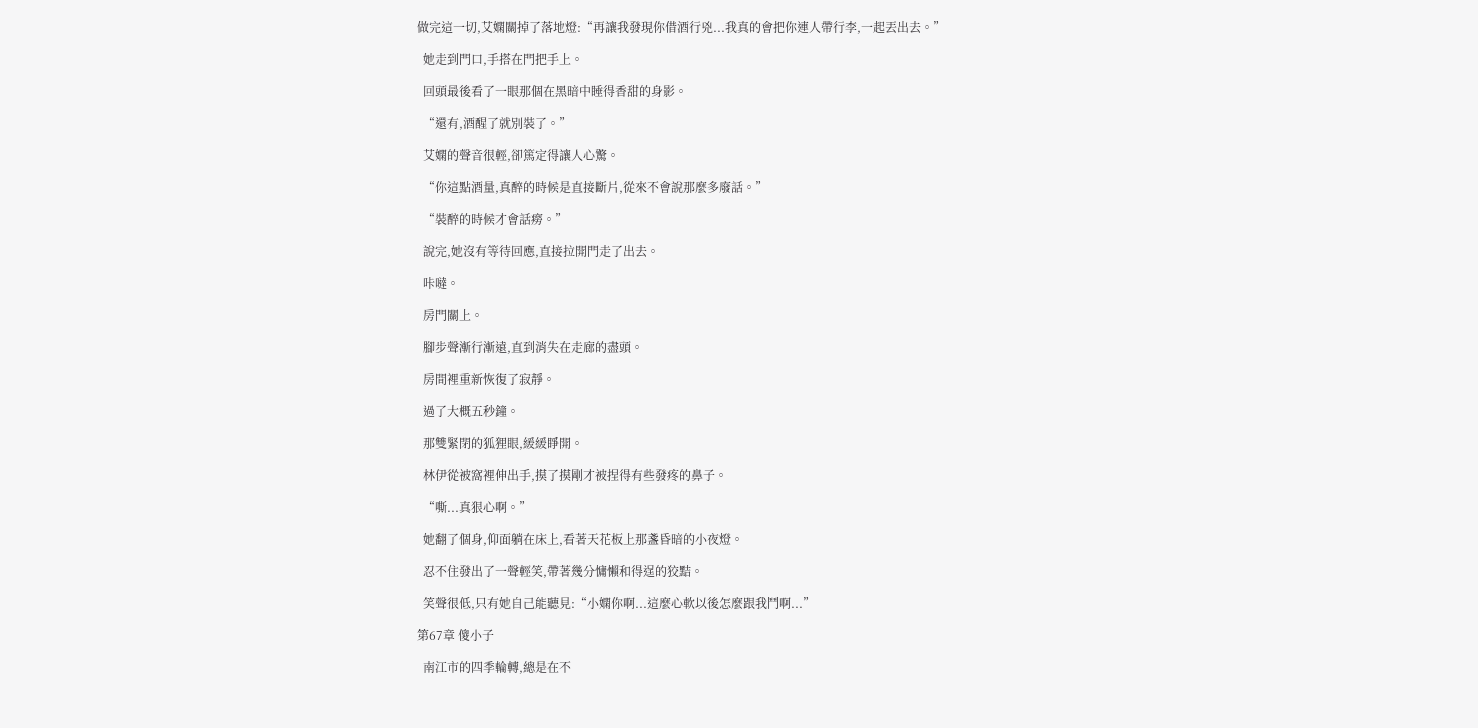做完這一切,艾嫻關掉了落地燈:“再讓我發現你借酒行兇...我真的會把你連人帶行李,一起丟出去。”

  她走到門口,手搭在門把手上。

  回頭最後看了一眼那個在黑暗中睡得香甜的身影。

  “還有,酒醒了就別裝了。”

  艾嫻的聲音很輕,卻篤定得讓人心驚。

  “你這點酒量,真醉的時候是直接斷片,從來不會說那麼多廢話。”

  “裝醉的時候才會話癆。”

  說完,她沒有等待回應,直接拉開門走了出去。

  咔噠。

  房門關上。

  腳步聲漸行漸遠,直到消失在走廊的盡頭。

  房間裡重新恢復了寂靜。

  過了大概五秒鐘。

  那雙緊閉的狐狸眼,緩緩睜開。

  林伊從被窩裡伸出手,摸了摸剛才被捏得有些發疼的鼻子。

  “嘶...真狠心啊。”

  她翻了個身,仰面躺在床上,看著天花板上那盞昏暗的小夜燈。

  忍不住發出了一聲輕笑,帶著幾分慵懶和得逞的狡黠。

  笑聲很低,只有她自己能聽見:“小嫻你啊...這麼心軟以後怎麼跟我鬥啊...”

第67章 傻小子

  南江市的四季輪轉,總是在不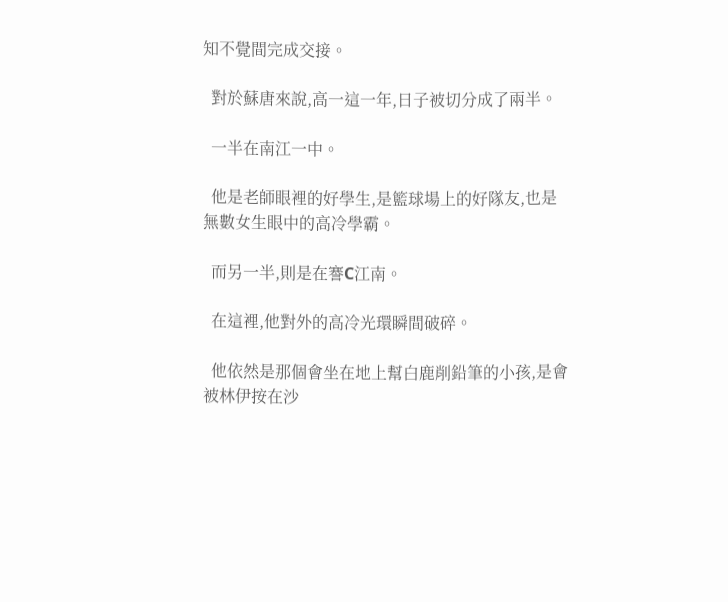知不覺間完成交接。

  對於蘇唐來說,高一這一年,日子被切分成了兩半。

  一半在南江一中。

  他是老師眼裡的好學生,是籃球場上的好隊友,也是無數女生眼中的高冷學霸。

  而另一半,則是在謇C江南。

  在這裡,他對外的高冷光環瞬間破碎。

  他依然是那個會坐在地上幫白鹿削鉛筆的小孩,是會被林伊按在沙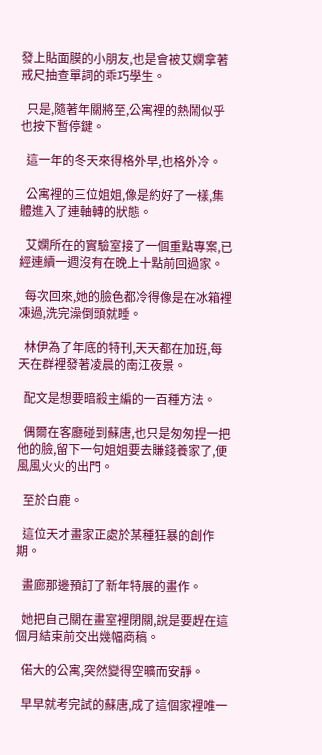發上貼面膜的小朋友,也是會被艾嫻拿著戒尺抽查單詞的乖巧學生。

  只是,隨著年關將至,公寓裡的熱鬧似乎也按下暫停鍵。

  這一年的冬天來得格外早,也格外冷。

  公寓裡的三位姐姐,像是約好了一樣,集體進入了連軸轉的狀態。

  艾嫻所在的實驗室接了一個重點專案,已經連續一週沒有在晚上十點前回過家。

  每次回來,她的臉色都冷得像是在冰箱裡凍過,洗完澡倒頭就睡。

  林伊為了年底的特刊,天天都在加班,每天在群裡發著凌晨的南江夜景。

  配文是想要暗殺主編的一百種方法。

  偶爾在客廳碰到蘇唐,也只是匆匆捏一把他的臉,留下一句姐姐要去賺錢養家了,便風風火火的出門。

  至於白鹿。

  這位天才畫家正處於某種狂暴的創作期。

  畫廊那邊預訂了新年特展的畫作。

  她把自己關在畫室裡閉關,說是要趕在這個月結束前交出幾幅商稿。

  偌大的公寓,突然變得空曠而安靜。

  早早就考完試的蘇唐,成了這個家裡唯一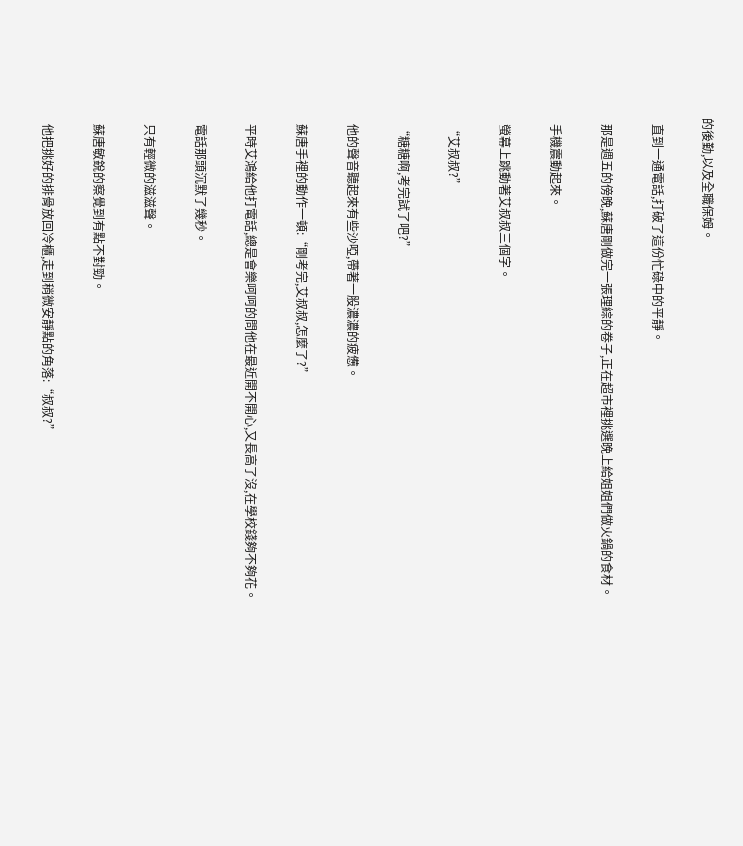的後勤,以及全職保姆。

  直到一通電話,打破了這份忙碌中的平靜。

  那是週五的傍晚,蘇唐剛做完一張理綜的卷子,正在超市裡挑選晚上給姐姐們做火鍋的食材。

  手機震動起來。

  螢幕上跳動著艾叔叔三個字。

  “艾叔叔?”

  “糖糖啊,考完試了吧?”

  他的聲音聽起來有些沙啞,帶著一股濃濃的疲憊。

  蘇唐手裡的動作一頓:“剛考完,艾叔叔,怎麼了?”

  平時艾鴻給他打電話,總是會樂呵呵的問他在最近開不開心,又長高了沒,在學校錢夠不夠花。

  電話那頭沉默了幾秒。

  只有輕微的滋滋聲。

  蘇唐敏銳的察覺到有點不對勁。

  他把挑好的排骨放回冷櫃,走到稍微安靜點的角落:“叔叔?”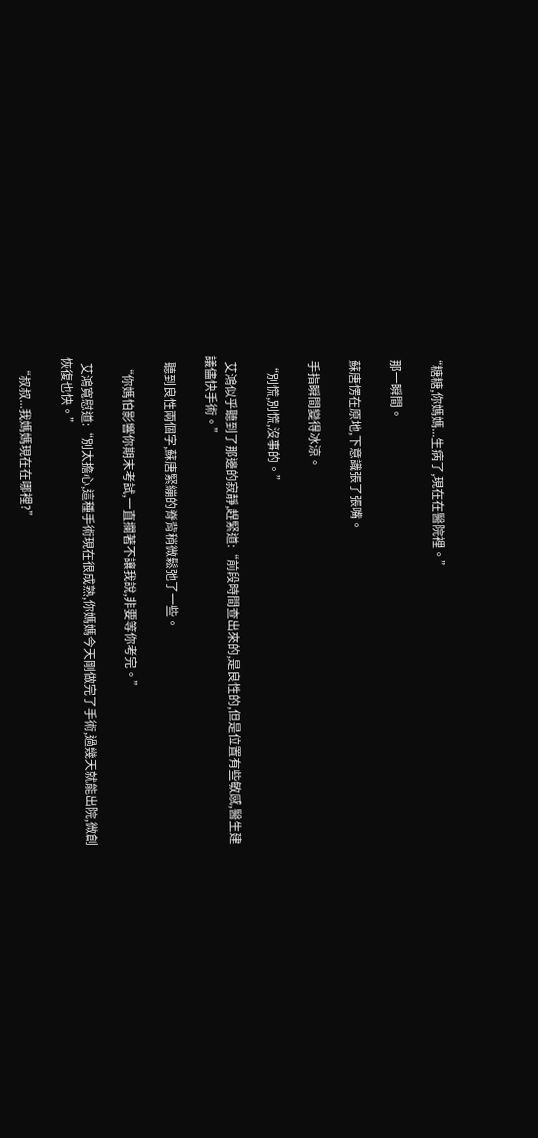“糖糖,你媽媽...生病了,現在在醫院裡。”

  那一瞬間。

  蘇唐愣在原地,下意識張了張嘴。

  手指瞬間變得冰涼。

  “別慌,別慌,沒事的。”

  艾鴻似乎聽到了那邊的寂靜,趕緊道:“前段時間查出來的,是良性的,但是位置有些敏感,醫生建議儘快手術。”

  聽到良性兩個字,蘇唐緊繃的脊背稍微鬆弛了一些。

  “你媽怕影響你期末考試,一直攔著不讓我說,非要等你考完。”

  艾鴻寬慰道:“別太擔心,這種手術現在很成熟,你媽媽今天剛做完了手術,過幾天就能出院,微創恢復也快。”

  “叔叔...我媽媽現在在哪裡?”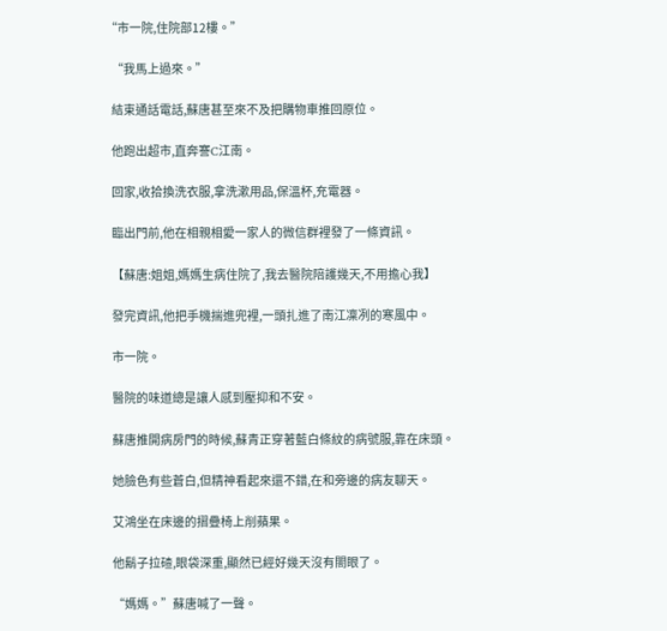“市一院,住院部12樓。”

  “我馬上過來。”

  結束通話電話,蘇唐甚至來不及把購物車推回原位。

  他跑出超市,直奔謇C江南。

  回家,收拾換洗衣服,拿洗漱用品,保溫杯,充電器。

  臨出門前,他在相親相愛一家人的微信群裡發了一條資訊。

  【蘇唐:姐姐,媽媽生病住院了,我去醫院陪護幾天,不用擔心我】

  發完資訊,他把手機揣進兜裡,一頭扎進了南江凜冽的寒風中。

  市一院。

  醫院的味道總是讓人感到壓抑和不安。

  蘇唐推開病房門的時候,蘇青正穿著藍白條紋的病號服,靠在床頭。

  她臉色有些蒼白,但精神看起來還不錯,在和旁邊的病友聊天。

  艾鴻坐在床邊的摺疊椅上削蘋果。

  他鬍子拉碴,眼袋深重,顯然已經好幾天沒有閤眼了。

  “媽媽。”蘇唐喊了一聲。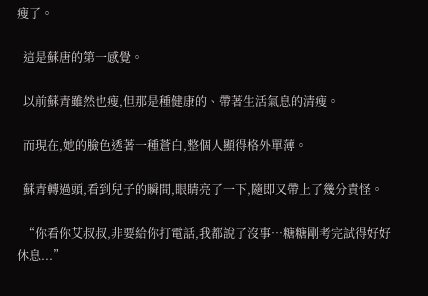瘦了。

  這是蘇唐的第一感覺。

  以前蘇青雖然也瘦,但那是種健康的、帶著生活氣息的清瘦。

  而現在,她的臉色透著一種蒼白,整個人顯得格外單薄。

  蘇青轉過頭,看到兒子的瞬間,眼睛亮了一下,隨即又帶上了幾分責怪。

  “你看你艾叔叔,非要給你打電話,我都說了沒事…糖糖剛考完試得好好休息...”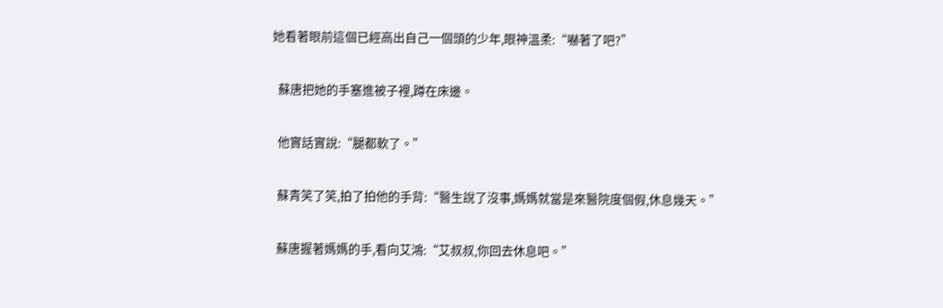她看著眼前這個已經高出自己一個頭的少年,眼神溫柔:“嚇著了吧?”

  蘇唐把她的手塞進被子裡,蹲在床邊。

  他實話實說:“腿都軟了。”

  蘇青笑了笑,拍了拍他的手背:“醫生說了沒事,媽媽就當是來醫院度個假,休息幾天。”

  蘇唐握著媽媽的手,看向艾鴻:“艾叔叔,你回去休息吧。”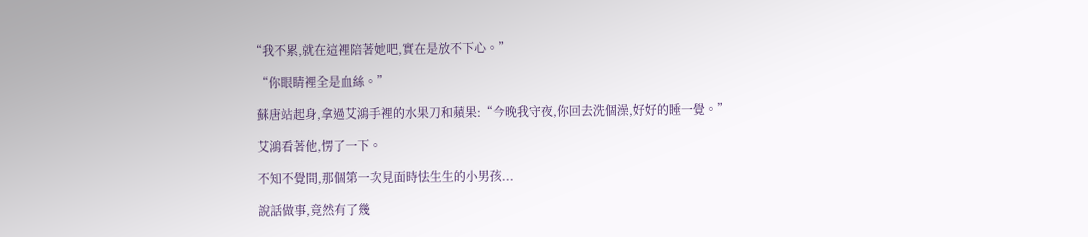“我不累,就在這裡陪著她吧,實在是放不下心。”

  “你眼睛裡全是血絲。”

  蘇唐站起身,拿過艾鴻手裡的水果刀和蘋果:“今晚我守夜,你回去洗個澡,好好的睡一覺。”

  艾鴻看著他,愣了一下。

  不知不覺間,那個第一次見面時怯生生的小男孩...

  說話做事,竟然有了幾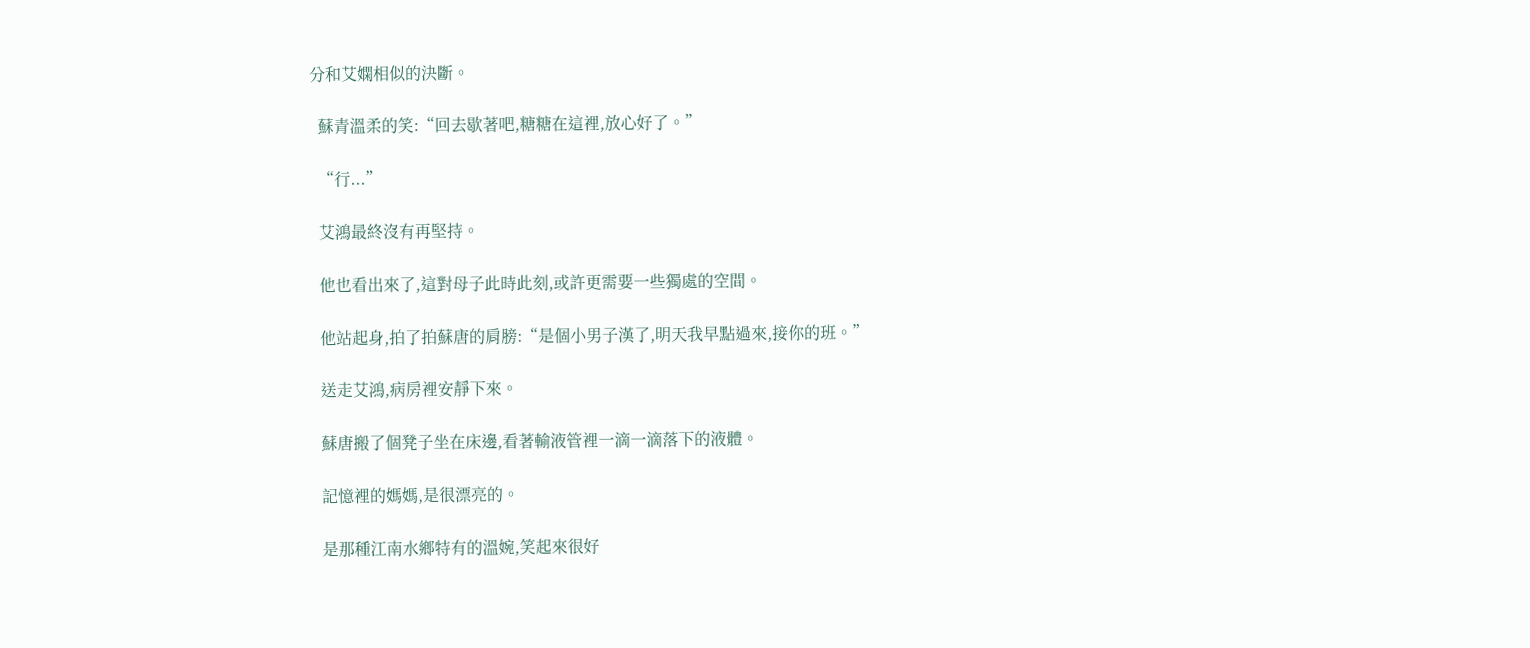分和艾嫻相似的決斷。

  蘇青溫柔的笑:“回去歇著吧,糖糖在這裡,放心好了。”

  “行...”

  艾鴻最終沒有再堅持。

  他也看出來了,這對母子此時此刻,或許更需要一些獨處的空間。

  他站起身,拍了拍蘇唐的肩膀:“是個小男子漢了,明天我早點過來,接你的班。”

  送走艾鴻,病房裡安靜下來。

  蘇唐搬了個凳子坐在床邊,看著輸液管裡一滴一滴落下的液體。

  記憶裡的媽媽,是很漂亮的。

  是那種江南水鄉特有的溫婉,笑起來很好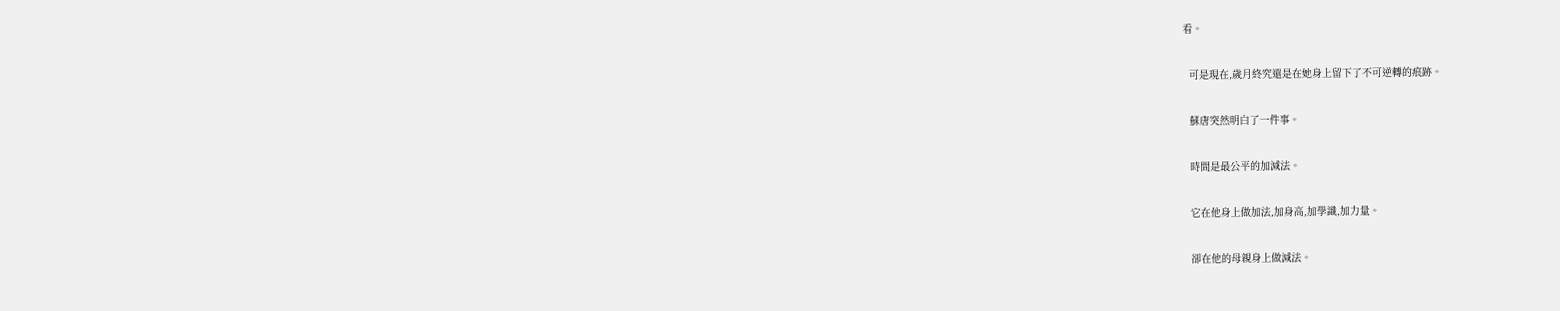看。

  可是現在,歲月終究還是在她身上留下了不可逆轉的痕跡。

  蘇唐突然明白了一件事。

  時間是最公平的加減法。

  它在他身上做加法,加身高,加學識,加力量。

  卻在他的母親身上做減法。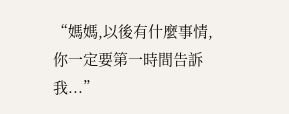“媽媽,以後有什麼事情,你一定要第一時間告訴我...”